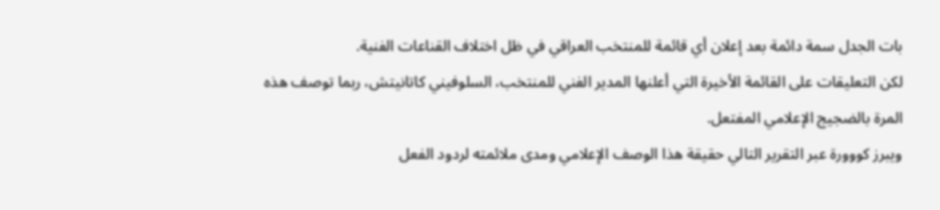بات الجدل سمة دائمة بعد إعلان أي قائمة للمنتخب العراقي في ظل اختلاف القناعات الفنية.
لكن التعليقات على القائمة الأخيرة التي أعلنها المدير الفني للمنتخب، السلوفيني كاتانيتش، ربما توصف هذه المرة بالضجيج الإعلامي المفتعل.
ويبرز كووورة عبر التقرير التالي حقيقة هذا الوصف الإعلامي ومدى ملائمته لردود الفعل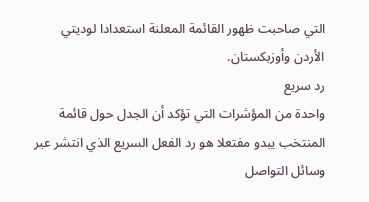التي صاحبت ظهور القائمة المعلنة استعدادا لوديتي الأردن وأوزبكستان.
رد سريع
واحدة من المؤشرات التي تؤكد أن الجدل حول قائمة المنتخب يبدو مفتعلا هو رد الفعل السريع الذي انتشر عبر وسائل التواصل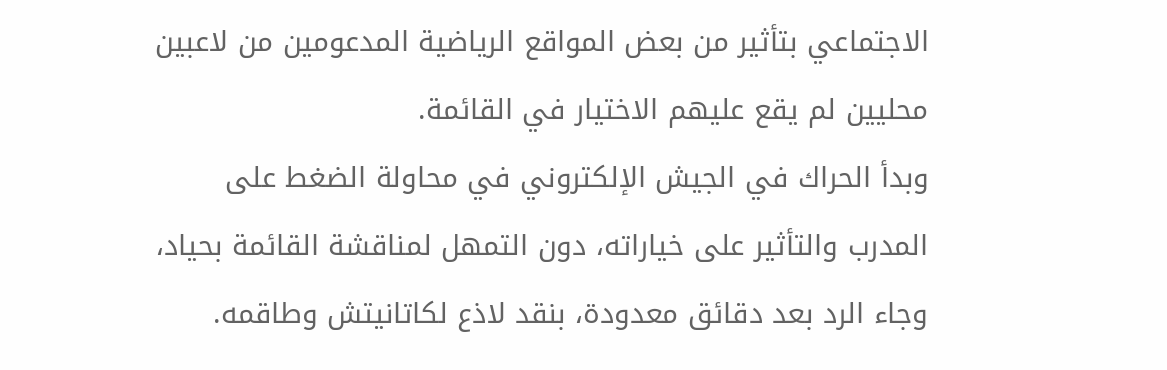الاجتماعي بتأثير من بعض المواقع الرياضية المدعومين من لاعبين محليين لم يقع عليهم الاختيار في القائمة.
وبدأ الحراك في الجيش الإلكتروني في محاولة الضغط على المدرب والتأثير على خياراته، دون التمهل لمناقشة القائمة بحياد، وجاء الرد بعد دقائق معدودة، بنقد لاذع لكاتانيتش وطاقمه.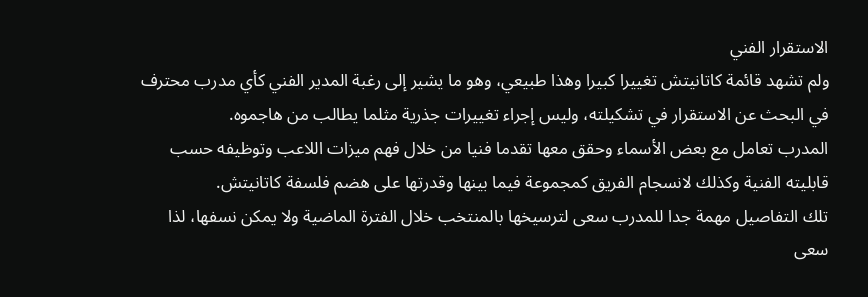الاستقرار الفني
ولم تشهد قائمة كاتانيتش تغييرا كبيرا وهذا طبيعي، وهو ما يشير إلى رغبة المدير الفني كأي مدرب محترف في البحث عن الاستقرار في تشكيلته، وليس إجراء تغييرات جذرية مثلما يطالب من هاجموه.
المدرب تعامل مع بعض الأسماء وحقق معها تقدما فنيا من خلال فهم ميزات اللاعب وتوظيفه حسب قابليته الفنية وكذلك لانسجام الفريق كمجموعة فيما بينها وقدرتها على هضم فلسفة كاتانيتش.
تلك التفاصيل مهمة جدا للمدرب سعى لترسيخها بالمنتخب خلال الفترة الماضية ولا يمكن نسفها، لذا سعى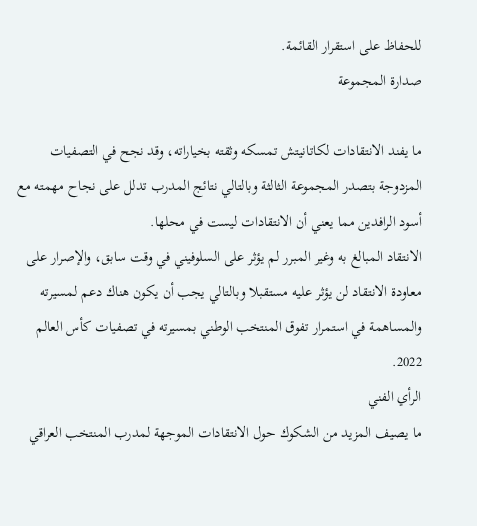للحفاظ على استقرار القائمة.
صدارة المجموعة

ما يفند الانتقادات لكاتانيتش تمسكه وثقته بخياراته، وقد نجح في التصفيات المزدوجة بتصدر المجموعة الثالثة وبالتالي نتائج المدرب تدلل على نجاح مهمته مع أسود الرافدين مما يعني أن الانتقادات ليست في محلها.
الانتقاد المبالغ به وغير المبرر لم يؤثر على السلوفيني في وقت سابق، والإصرار على معاودة الانتقاد لن يؤثر عليه مستقبلا وبالتالي يجب أن يكون هناك دعم لمسيرته والمساهمة في استمرار تفوق المنتخب الوطني بمسيرته في تصفيات كأس العالم 2022.
الرأي الفني
ما يصيف المزيد من الشكوك حول الانتقادات الموجهة لمدرب المنتخب العراقي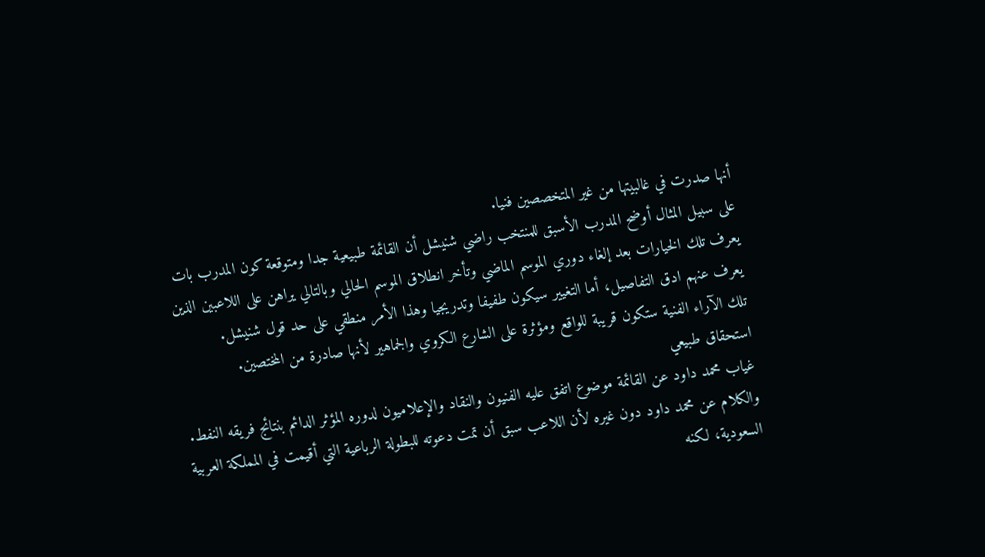أنها صدرت في غالبيتها من غير المتخصصين فنيا.
على سبيل المثال أوضح المدرب الأسبق للمنتخب راضي شنيشل أن القائمة طبيعية جدا ومتوقعة كون المدرب بات يعرف تلك الخيارات بعد إلغاء دوري الموسم الماضي وتأخر انطلاق الموسم الحالي وبالتالي يراهن على اللاعبين الذين يعرف عنهم ادق التفاصيل، أما التغيير سيكون طفيفا وتدريجيا وهذا الأمر منطقي على حد قول شنيشل.
تلك الآراء الفنية ستكون قريبة للواقع ومؤثرة على الشارع الكروي والجماهير لأنها صادرة من المختصين.
استحقاق طبيعي
غياب محمد داود عن القائمة موضوع اتفق عليه الفنيون والنقاد والإعلاميون لدوره المؤثر الدائم بنتائج فريقه النفط.
والكلام عن محمد داود دون غيره لأن اللاعب سبق أن تمت دعوته للبطولة الرباعية التي أقيمت في المملكة العربية السعودية، لكنه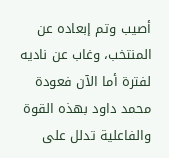أصيب وتم إبعاده عن المنتخب، وغاب عن ناديه لفترة أما الآن فعودة محمد داود بهذه القوة والفاعلية تدلل على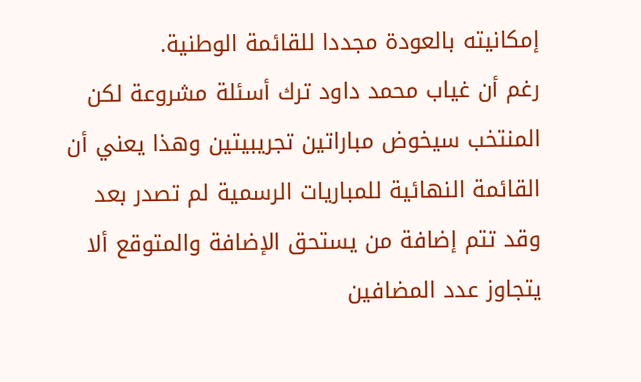إمكانيته بالعودة مجددا للقائمة الوطنية.
رغم أن غياب محمد داود ترك أسئلة مشروعة لكن المنتخب سيخوض مباراتين تجريبيتين وهذا يعني أن القائمة النهائية للمباريات الرسمية لم تصدر بعد وقد تتم إضافة من يستحق الإضافة والمتوقع ألا يتجاوز عدد المضافين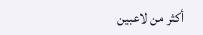أكثر من لاعبين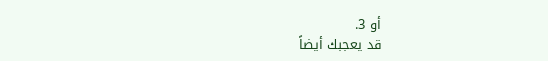أو 3.
قد يعجبك أيضاً